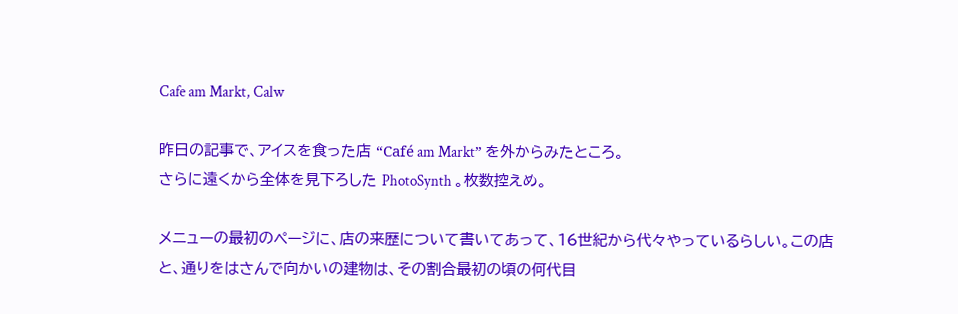Cafe am Markt, Calw

昨日の記事で、アイスを食った店 “Café am Markt” を外からみたところ。
さらに遠くから全体を見下ろした PhotoSynth 。枚数控えめ。

メニューの最初のページに、店の来歴について書いてあって、16世紀から代々やっているらしい。この店と、通りをはさんで向かいの建物は、その割合最初の頃の何代目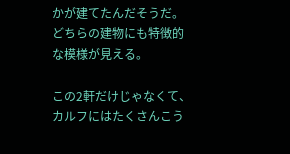かが建てたんだそうだ。どちらの建物にも特徴的な模様が見える。

この2軒だけじゃなくて、カルフにはたくさんこう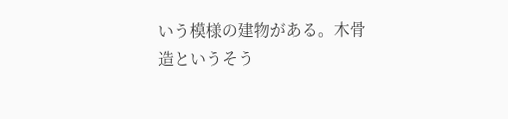いう模様の建物がある。木骨造というそう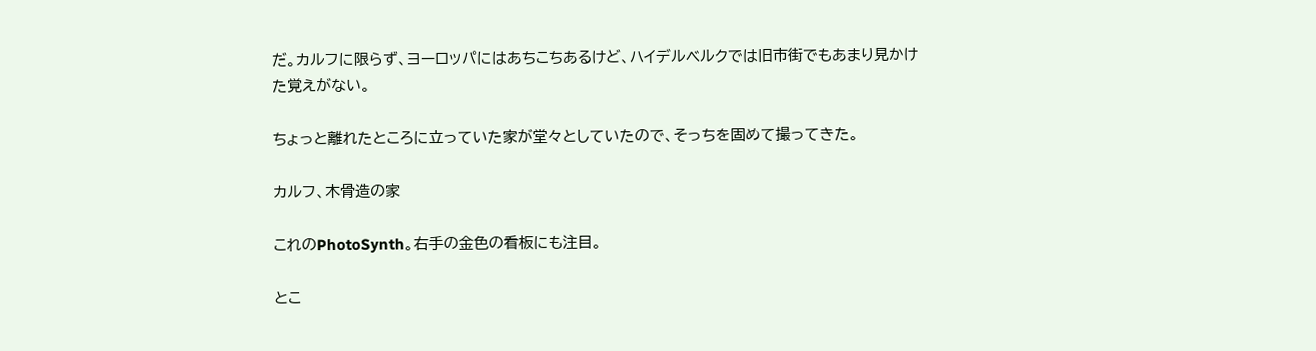だ。カルフに限らず、ヨーロッパにはあちこちあるけど、ハイデルベルクでは旧市街でもあまり見かけた覚えがない。

ちょっと離れたところに立っていた家が堂々としていたので、そっちを固めて撮ってきた。

カルフ、木骨造の家

これのPhotoSynth。右手の金色の看板にも注目。

とこ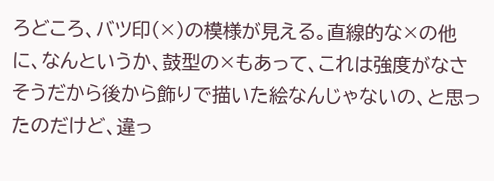ろどころ、バツ印(×)の模様が見える。直線的な×の他に、なんというか、鼓型の×もあって、これは強度がなさそうだから後から飾りで描いた絵なんじゃないの、と思ったのだけど、違っ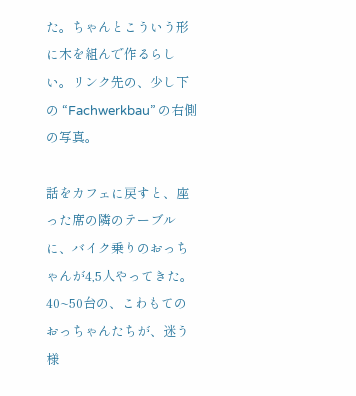た。ちゃんとこういう形に木を組んで作るらしい。リンク先の、少し下の “Fachwerkbau” の右側の写真。

話をカフェに戻すと、座った席の隣のテーブルに、バイク乗りのおっちゃんが4,5人やってきた。40~50台の、こわもてのおっちゃんたちが、迷う様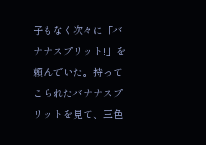子もなく次々に「バナナスプリット!」を頼んでいた。持ってこられたバナナスプリットを見て、三色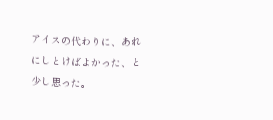アイスの代わりに、あれにしとけばよかった、と少し思った。